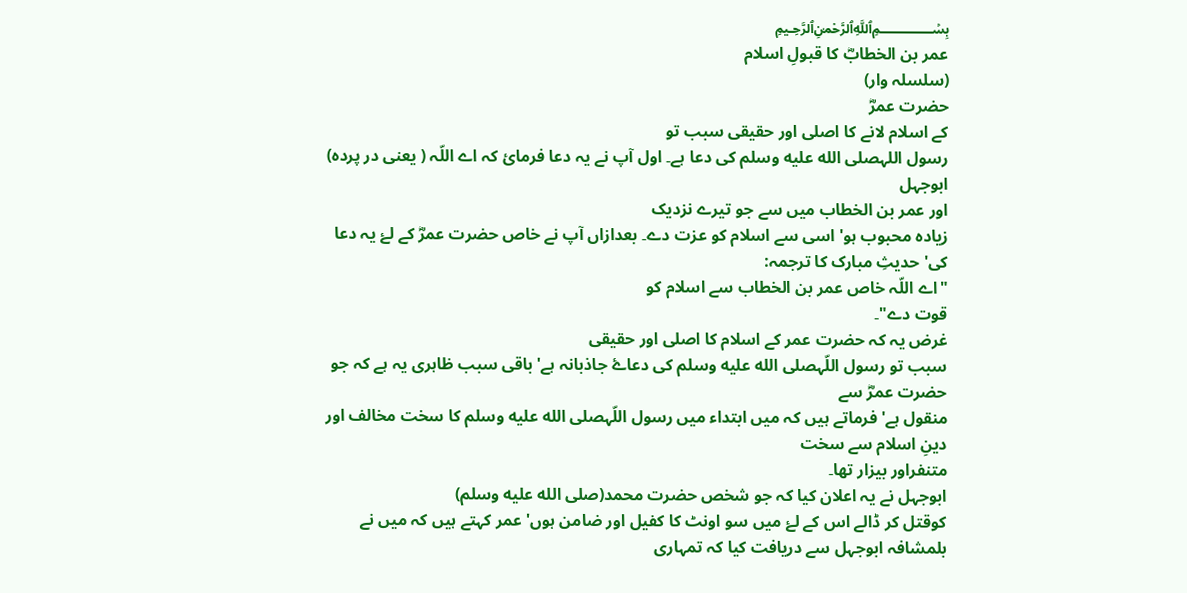﷽
عمر بن الخطابؓ کا قبولِ اسلام
(سلسلہ وار)
حضرت عمرؓ
کے اسلام لانے کا اصلی اور حقیقی سبب تو
رسول اللہصلى الله عليه وسلم کی دعا ہے۔ اول آپ نے یہ دعا فرمائ کہ اے اللّہ ( یعنی در پردہ) ابوجہل
اور عمر بن الخطاب میں سے جو تیرے نزدیک
زیادہ محبوب ہو' اسی سے اسلام کو عزت دے۔ بعدازاں آپ نے خاص حضرت عمرؓ کے لۓ یہ دعا کی' حدیثِ مبارک کا ترجمہ:
"اے اللّہ خاص عمر بن الخطاب سے اسلام کو
قوت دے"۔
غرض یہ کہ حضرت عمر کے اسلام کا اصلی اور حقیقی
سبب تو رسول اللّہصلى الله عليه وسلم کی دعاۓ جاذبانہ ہے' باقی سبب ظاہری یہ ہے کہ جو حضرت عمرؓ سے
منقول ہے' فرماتے ہیں کہ میں ابتداء میں رسول اللّہصلى الله عليه وسلم کا سخت مخالف اور دینِ اسلام سے سخت
متنفراور بیزار تھا۔
ابوجہل نے یہ اعلان کیا کہ جو شخص حضرت محمد(صلى الله عليه وسلم)
کوقتل کر ڈالے اس کے لۓ میں سو اونٹ کا کفیل اور ضامن ہوں' عمر کہتے ہیں کہ میں نے
بلمشافہ ابوجہل سے دریافت کیا کہ تمہاری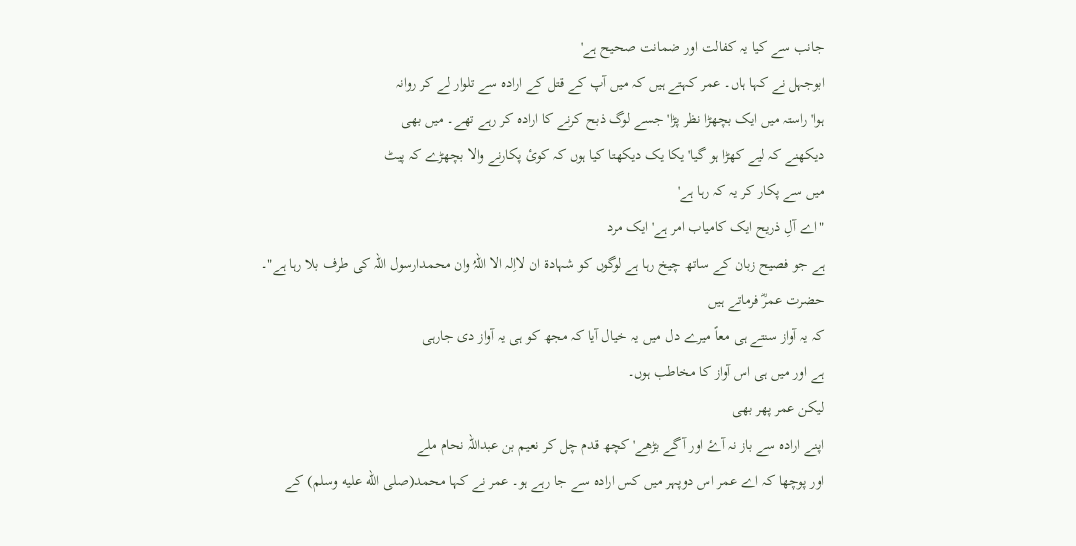جانب سے کیا یہ کفالت اور ضمانت صحیح ہے'
ابوجہل نے کہا ہاں۔ عمر کہتے ہیں کہ میں آپ کے قتل کے ارادہ سے تلوار لے کر روانہ
ہوا' راستہ میں ایک بچھڑا نظر پڑا' جسے لوگ ذبح کرنے کا ارادہ کر رہے تھے۔ میں بھی
دیکھنے کہ لیے کھڑا ہو گیا' یکا یک دیکھتا کیا ہوں کہ کوئ پکارنے والا بچھڑے کہ پیٹ
میں سے پکار کر یہ کہ رہا ہے'
"اے آلِ ذریح ایک کامیاب امر ہے' ایک مرد
ہے جو فصیح زبان کے ساتھ چیخ رہا ہے لوگوں کو شہادۃ ان لااِلہ الا اللّہُ وان محمدارسول اللہ کی طرف بلا رہا ہے"۔
حضرت عمرؓ فرماتے ہیں
کہ یہ آواز سنتے ہی معاً میرے دل میں یہ خیال آیا کہ مجھ کو ہی یہ آواز دی جارہی
ہے اور میں ہی اس آواز کا مخاطب ہوں۔
لیکن عمر پھر بھی
اپنے ارادہ سے باز نہ آۓ اور آگے بڑھے' کچھ قدم چل کر نعیم بن عبداللّہ نحام ملے
اور پوچھا کہ اے عمر اس دوپہر میں کس ارادہ سے جا رہے ہو۔ عمر نے کہا محمد(صلى الله عليه وسلم) کے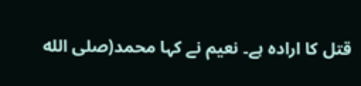قتل کا ارادہ ہے۔ نعیم نے کہا محمد(صلى الله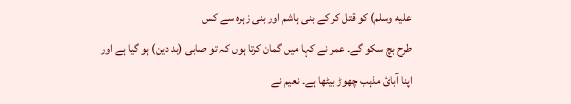عليه وسلم) کو قتل کر کے بنی ہاشم اور بنی زہرہ سے کس
طرح بچ سکو گے۔ عمر نے کہا میں گمان کرتا ہوں کہ تو صابی (بد دین) ہو گیا ہے اور
اپنا آبائ مذہب چھوڑ بیٹھا ہے۔ نعیم نے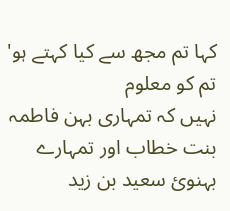کہا تم مجھ سے کیا کہتے ہو' تم کو معلوم
نہیں کہ تمہاری بہن فاطمہ بنت خطاب اور تمہارے بہنوئ سعید بن زید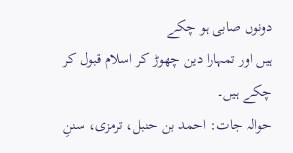دونوں صابی ہو چکے
ہیں اور تمہارا دین چھوڑ کر اسلام قبول کر چکے ہیں۔
حوالہ جات: احمد بن حنبل، ترمزی، سننِ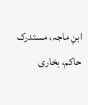ابنِ ماجہ، مستدرک حاکم، بخاری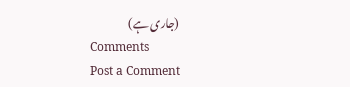(جاری ہے)
Comments
Post a Comment